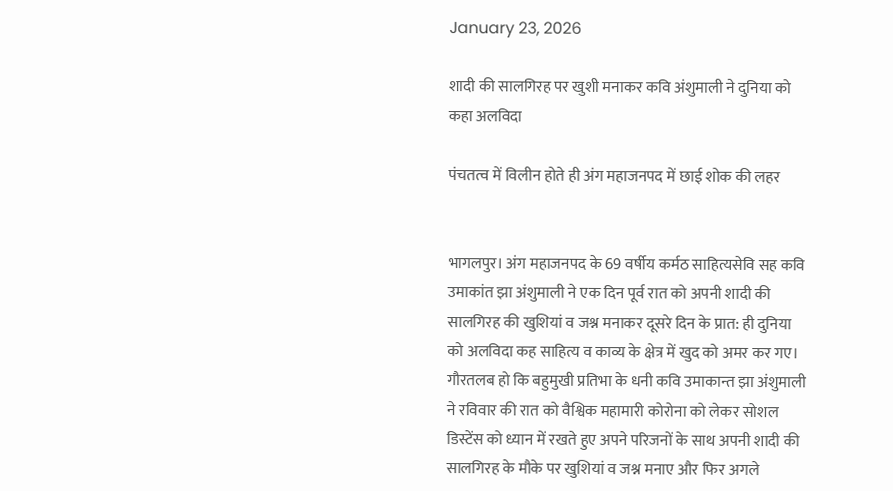January 23, 2026

शादी की सालगिरह पर खुशी मनाकर कवि अंशुमाली ने दुनिया को कहा अलविदा

पंचतत्व में विलीन होते ही अंग महाजनपद में छाई शोक की लहर


भागलपुर। अंग महाजनपद के 69 वर्षीय कर्मठ साहित्यसेवि सह कवि उमाकांत झा अंशुमाली ने एक दिन पूर्व रात को अपनी शादी की सालगिरह की खुशियां व जश्न मनाकर दूसरे दिन के प्रात: ही दुनिया को अलविदा कह साहित्य व काव्य के क्षेत्र में खुद को अमर कर गए।
गौरतलब हो कि बहुमुखी प्रतिभा के धनी कवि उमाकान्त झा अंशुमाली ने रविवार की रात को वैश्विक महामारी कोरोना को लेकर सोशल डिस्टेंस को ध्यान में रखते हुए अपने परिजनों के साथ अपनी शादी की सालगिरह के मौके पर खुशियां व जश्न मनाए और फिर अगले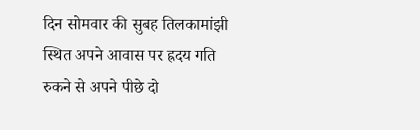दिन सोमवार की सुबह तिलकामांझी स्थित अपने आवास पर ह्रदय गति रुकने से अपने पीछे दो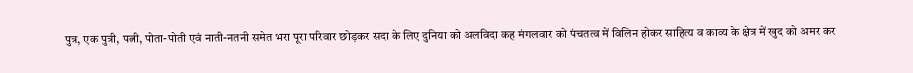पुत्र, एक पुत्री, पत्नी, पोता-पोती एवं नाती-नतनी समेत भरा पूरा परिवार छोड़कर सदा के लिए दुनिया को अलविदा कह मंगलवार को पंचतत्व में विलिन होकर साहित्य व काव्य के क्षेत्र में खुद को अमर कर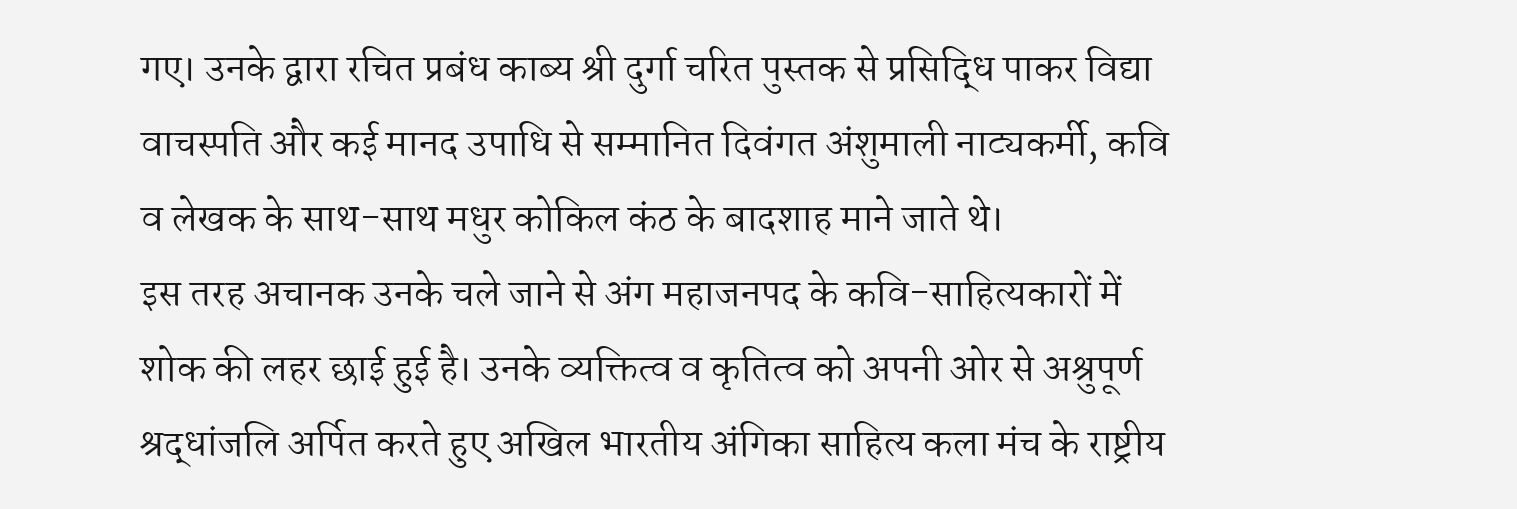गए। उनके द्वारा रचित प्रबंध काब्य श्री दुर्गा चरित पुस्तक से प्रसिद्धि पाकर विद्या वाचस्पति और कई मानद उपाधि से सम्मानित दिवंगत अंशुमाली नाट्यकर्मी, कवि व लेखक के साथ-साथ मधुर कोकिल कंठ के बादशाह माने जाते थे।
इस तरह अचानक उनके चले जाने से अंग महाजनपद के कवि-साहित्यकारों में शोक की लहर छाई हुई है। उनके व्यक्तित्व व कृतित्व को अपनी ओर से अश्रुपूर्ण श्रद्धांजलि अर्पित करते हुए अखिल भारतीय अंगिका साहित्य कला मंच के राष्ट्रीय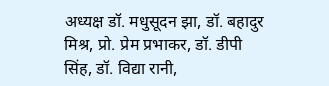अध्यक्ष डॉ. मधुसूदन झा, डॉ. बहादुर मिश्र, प्रो. प्रेम प्रभाकर, डॉ. डीपी सिंह, डॉ. विद्या रानी,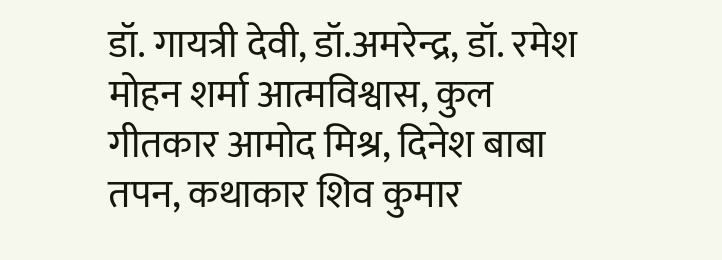डॉ. गायत्री देवी, डॉ.अमरेन्द्र, डॉ. रमेश मोहन शर्मा आत्मविश्वास, कुल गीतकार आमोद मिश्र, दिनेश बाबा तपन, कथाकार शिव कुमार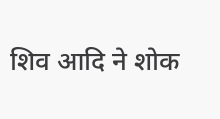शिव आदि ने शोक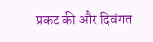प्रकट की और दिवंगत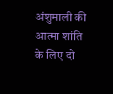अंशुमाली की आत्मा शांति के लिए दो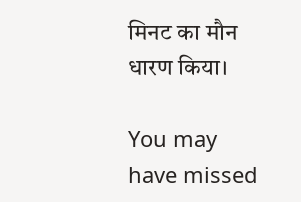मिनट का मौन धारण किया।

You may have missed